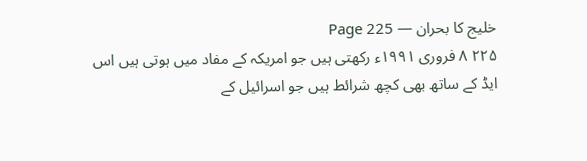خلیج کا بحران — Page 225
۲۲۵ ۸ فروری ۱۹۹۱ء رکھتی ہیں جو امریکہ کے مفاد میں ہوتی ہیں اس ایڈ کے ساتھ بھی کچھ شرائط ہیں جو اسرائیل کے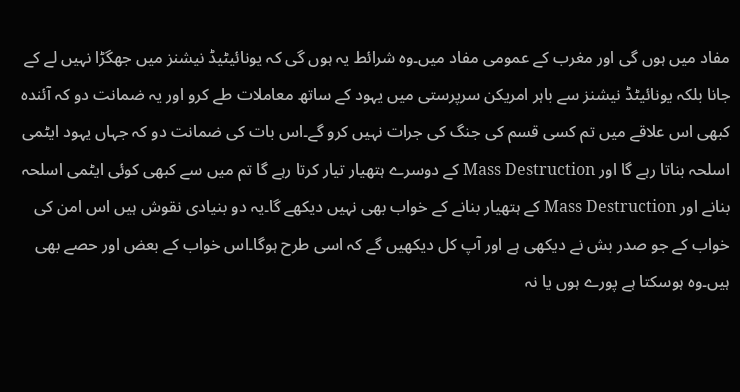مفاد میں ہوں گی اور مغرب کے عمومی مفاد میں۔وہ شرائط یہ ہوں گی کہ یونائیٹیڈ نیشنز میں جھگڑا نہیں لے کے جانا بلکہ یونائیٹڈ نیشنز سے باہر امریکن سرپرستی میں یہود کے ساتھ معاملات طے کرو اور یہ ضمانت دو کہ آئندہ کبھی اس علاقے میں تم کسی قسم کی جنگ کی جرات نہیں کرو گے۔اس بات کی ضمانت دو کہ جہاں یہود ایٹمی اسلحہ بناتا رہے گا اور Mass Destruction کے دوسرے ہتھیار تیار کرتا رہے گا تم میں سے کبھی کوئی ایٹمی اسلحہ بنانے اور Mass Destruction کے ہتھیار بنانے کے خواب بھی نہیں دیکھے گا۔یہ دو بنیادی نقوش ہیں اس امن کی خواب کے جو صدر بش نے دیکھی ہے اور آپ کل دیکھیں گے کہ اسی طرح ہوگا۔اس خواب کے بعض اور حصے بھی ہیں۔وہ ہوسکتا ہے پورے ہوں یا نہ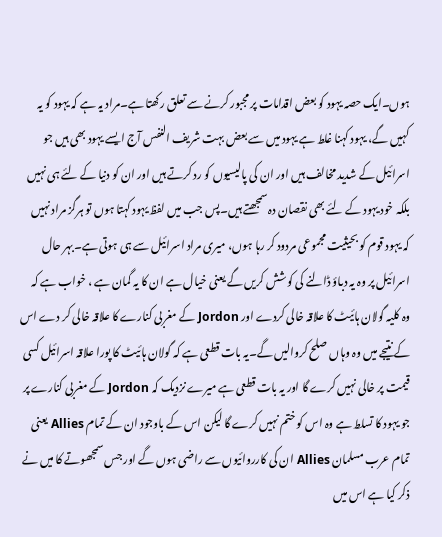ہوں۔ایک حصہ یہود کو بعض اقدامات پر مجبور کرنے سے تعلق رکھتا ہے۔مراد یہ ہے کہ یہود کو یہ کہیں گے، یہود کہنا غلط ہے یہود میں سے بعض بہت شریف النفس آج ایسے یہود بھی ہیں جو اسرائیل کے شدید مخالف ہیں اور ان کی پالیسیوں کو رد کرتے ہیں اور ان کو دنیا کے لئے ہی نہیں بلکہ خود یہود کے لئے بھی نقصان دہ سمجھتے ہیں۔پس جب میں لفظ یہود کہتا ہوں تو ہرگز مراد نہیں کہ یہود قوم کو بحیثیت مجموعی مردود کر رہا ہوں، میری مراد اسرائیل سے ہی ہوتی ہے۔بہر حال اسرائیل پر وہ یہ دباؤ ڈالنے کی کوشش کریں گے یعنی خیال ہے ان کا یہ گمان ہے ، خواب ہے کہ وہ کلیہ گولان ہائیٹ کا علاقہ خالی کردے اور Jordon کے مغربی کنارے کا علاقہ خالی کر دے اس کے نتیجے میں وہ وہاں صلح کروالیں گے۔یہ بات قطعی ہے کہ گولان ہائیٹ کا پورا علاقہ اسرائیل کسی قیمت پر خالی نہیں کرے گا اور یہ بات قطعی ہے میرے نزدیک کہ Jordon کے مغربی کنارے پر جو یہود کا تسلط ہے وہ اس کو ختم نہیں کرے گا لیکن اس کے باوجود ان کے تمام Allies یعنی تمام عرب مسلمان Allies ان کی کارروائیوں سے راضی ہوں گے اور جس سمجھوتے کا میں نے ذکر کیا ہے اس میں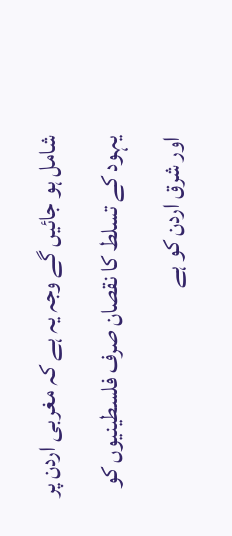شامل ہو جائیں گے وجہ یہ ہے کہ مغربی اردن پر یہود کے تسلط کا نقصان صرف فلسطینیوں کو اور شرق اردن کو ہے